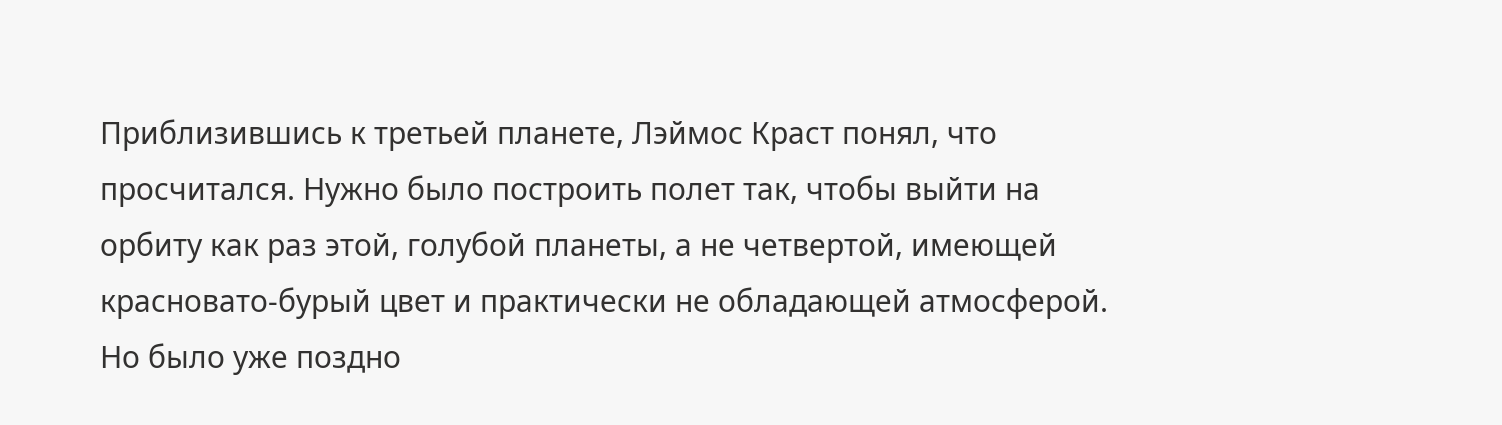Приблизившись к третьей планете, Лэймос Краст понял, что просчитался. Нужно было построить полет так, чтобы выйти на орбиту как раз этой, голубой планеты, а не четвертой, имеющей красновато-бурый цвет и практически не обладающей атмосферой. Но было уже поздно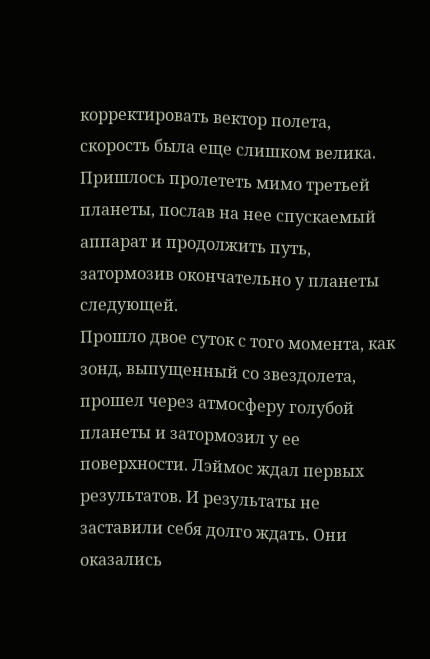корректировать вектор полета, скорость была еще слишком велика. Пришлось пролететь мимо третьей планеты, послав на нее спускаемый аппарат и продолжить путь, затормозив окончательно у планеты следующей.
Прошло двое суток с того момента, как зонд, выпущенный со звездолета, прошел через атмосферу голубой планеты и затормозил у ее поверхности. Лэймос ждал первых результатов. И результаты не заставили себя долго ждать. Они оказались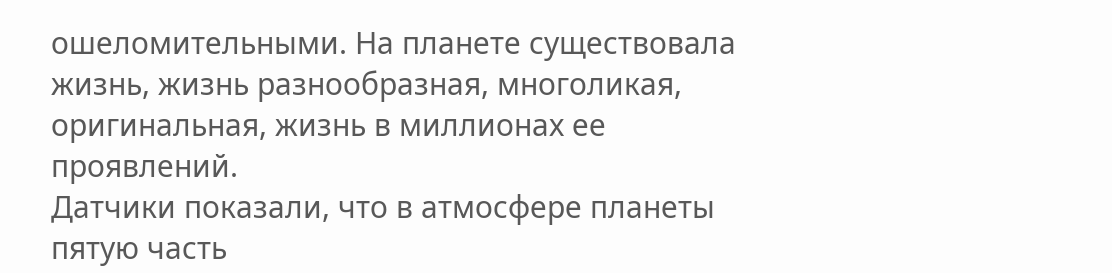ошеломительными. На планете существовала жизнь, жизнь разнообразная, многоликая, оригинальная, жизнь в миллионах ее проявлений.
Датчики показали, что в атмосфере планеты пятую часть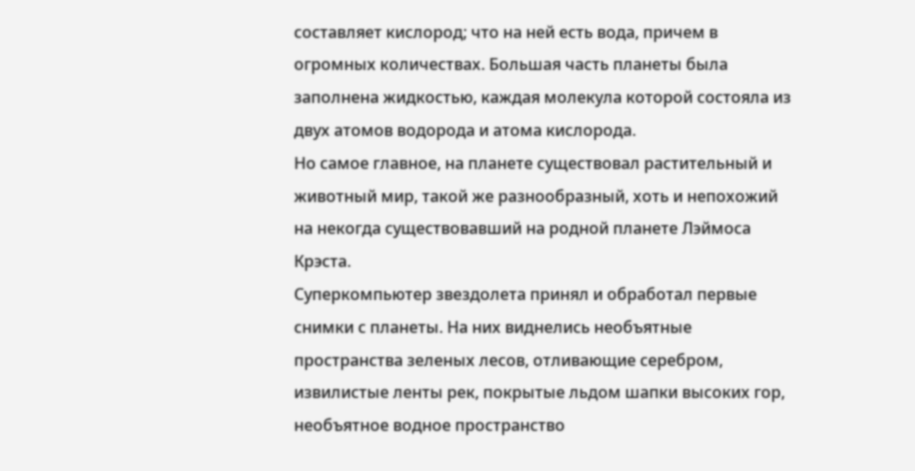составляет кислород; что на ней есть вода, причем в огромных количествах. Большая часть планеты была заполнена жидкостью, каждая молекула которой состояла из двух атомов водорода и атома кислорода.
Но самое главное, на планете существовал растительный и животный мир, такой же разнообразный, хоть и непохожий на некогда существовавший на родной планете Лэймоса Крэста.
Суперкомпьютер звездолета принял и обработал первые снимки с планеты. На них виднелись необъятные пространства зеленых лесов, отливающие серебром, извилистые ленты рек, покрытые льдом шапки высоких гор, необъятное водное пространство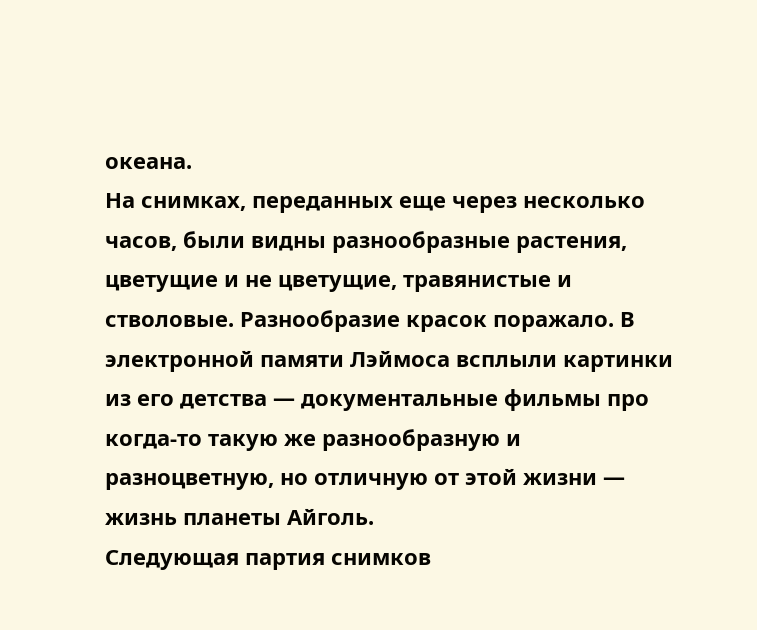океана.
На снимках, переданных еще через несколько часов, были видны разнообразные растения, цветущие и не цветущие, травянистые и стволовые. Разнообразие красок поражало. В электронной памяти Лэймоса всплыли картинки из его детства — документальные фильмы про когда-то такую же разнообразную и разноцветную, но отличную от этой жизни — жизнь планеты Айголь.
Следующая партия снимков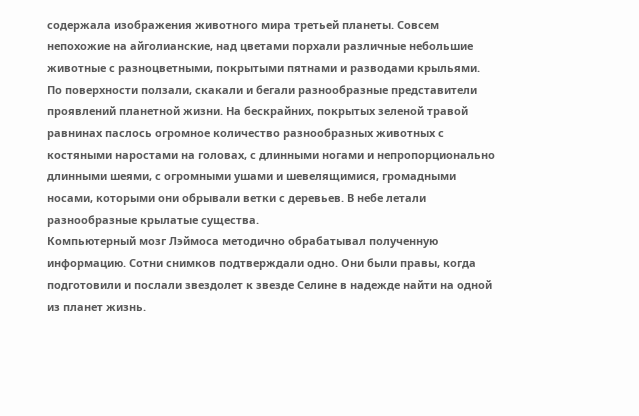содержала изображения животного мира третьей планеты. Совсем непохожие на айголианские, над цветами порхали различные небольшие животные с разноцветными, покрытыми пятнами и разводами крыльями. По поверхности ползали, скакали и бегали разнообразные представители проявлений планетной жизни. На бескрайних, покрытых зеленой травой равнинах паслось огромное количество разнообразных животных с костяными наростами на головах, с длинными ногами и непропорционально длинными шеями, с огромными ушами и шевелящимися, громадными носами, которыми они обрывали ветки с деревьев. В небе летали разнообразные крылатые существа.
Компьютерный мозг Лэймоса методично обрабатывал полученную информацию. Сотни снимков подтверждали одно. Они были правы, когда подготовили и послали звездолет к звезде Селине в надежде найти на одной из планет жизнь.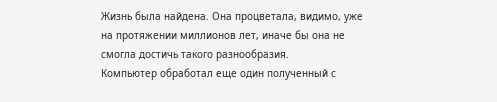Жизнь была найдена. Она процветала, видимо, уже на протяжении миллионов лет, иначе бы она не смогла достичь такого разнообразия.
Компьютер обработал еще один полученный с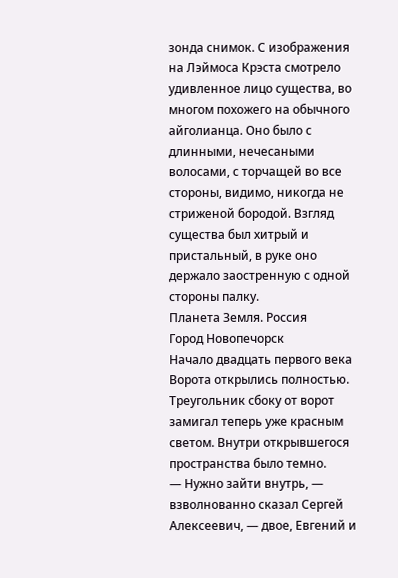зонда снимок. С изображения на Лэймоса Крэста смотрело удивленное лицо существа, во многом похожего на обычного айголианца. Оно было с длинными, нечесаными волосами, с торчащей во все стороны, видимо, никогда не стриженой бородой. Взгляд существа был хитрый и пристальный, в руке оно держало заостренную с одной стороны палку.
Планета Земля. Россия
Город Новопечорск
Начало двадцать первого века
Ворота открылись полностью. Треугольник сбоку от ворот замигал теперь уже красным светом. Внутри открывшегося пространства было темно.
— Нужно зайти внутрь, — взволнованно сказал Сергей Алексеевич, — двое, Евгений и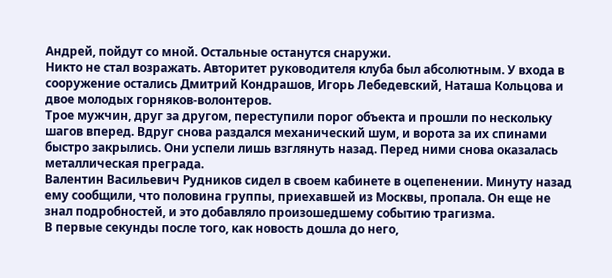Андрей, пойдут со мной. Остальные останутся снаружи.
Никто не стал возражать. Авторитет руководителя клуба был абсолютным. У входа в сооружение остались Дмитрий Кондрашов, Игорь Лебедевский, Наташа Кольцова и двое молодых горняков-волонтеров.
Трое мужчин, друг за другом, переступили порог объекта и прошли по нескольку шагов вперед. Вдруг снова раздался механический шум, и ворота за их спинами быстро закрылись. Они успели лишь взглянуть назад. Перед ними снова оказалась металлическая преграда.
Валентин Васильевич Рудников сидел в своем кабинете в оцепенении. Минуту назад ему сообщили, что половина группы, приехавшей из Москвы, пропала. Он еще не знал подробностей, и это добавляло произошедшему событию трагизма.
В первые секунды после того, как новость дошла до него,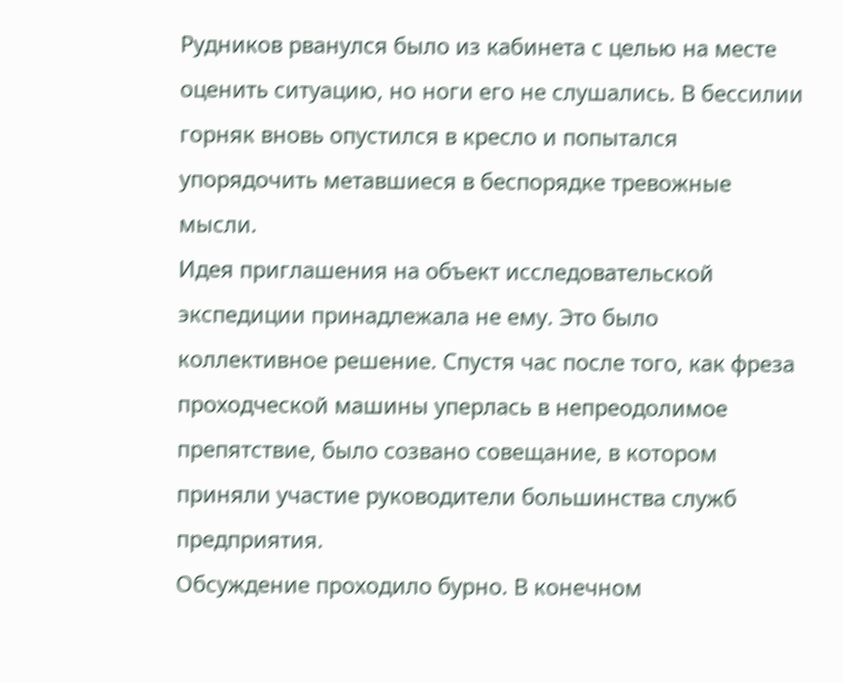Рудников рванулся было из кабинета с целью на месте оценить ситуацию, но ноги его не слушались. В бессилии горняк вновь опустился в кресло и попытался упорядочить метавшиеся в беспорядке тревожные мысли.
Идея приглашения на объект исследовательской экспедиции принадлежала не ему. Это было коллективное решение. Спустя час после того, как фреза проходческой машины уперлась в непреодолимое препятствие, было созвано совещание, в котором приняли участие руководители большинства служб предприятия.
Обсуждение проходило бурно. В конечном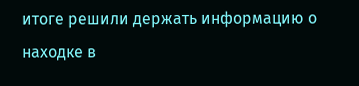итоге решили держать информацию о находке в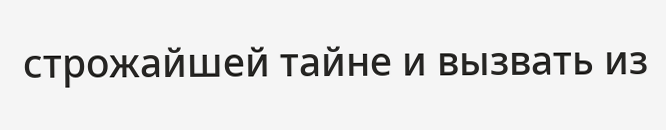строжайшей тайне и вызвать из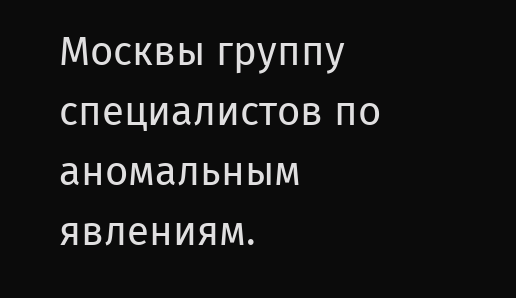Москвы группу специалистов по аномальным явлениям.